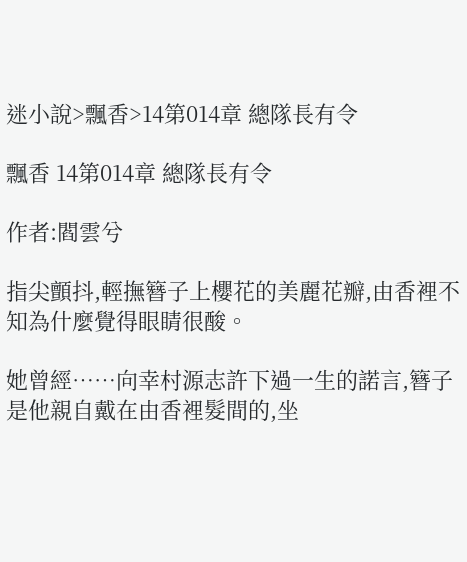迷小說>飄香>14第014章 總隊長有令

飄香 14第014章 總隊長有令

作者:閻雲兮

指尖顫抖,輕撫簪子上櫻花的美麗花瓣,由香裡不知為什麼覺得眼睛很酸。

她曾經……向幸村源志許下過一生的諾言,簪子是他親自戴在由香裡髮間的,坐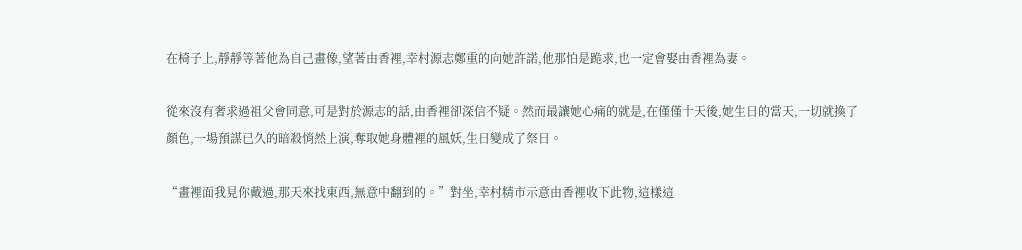在椅子上,靜靜等著他為自己畫像,望著由香裡,幸村源志鄭重的向她許諾,他那怕是跪求,也一定會娶由香裡為妻。

從來沒有奢求過祖父會同意,可是對於源志的話,由香裡卻深信不疑。然而最讓她心痛的就是,在僅僅十天後,她生日的當天,一切就換了顏色,一場預謀已久的暗殺悄然上演,奪取她身體裡的風妖,生日變成了祭日。

“畫裡面我見你戴過,那天來找東西,無意中翻到的。”對坐,幸村精市示意由香裡收下此物,這樣這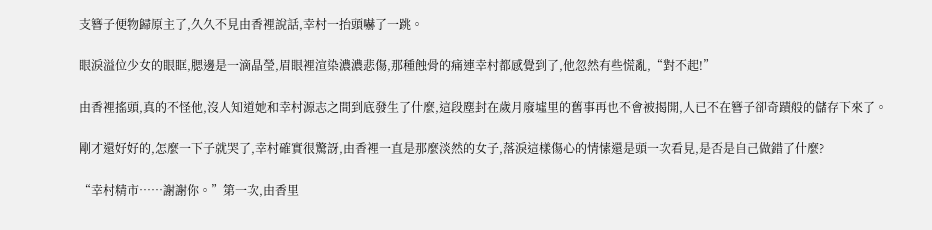支簪子便物歸原主了,久久不見由香裡說話,幸村一抬頭嚇了一跳。

眼淚溢位少女的眼眶,腮邊是一滴晶瑩,眉眼裡渲染濃濃悲傷,那種蝕骨的痛連幸村都感覺到了,他忽然有些慌亂,“對不起!”

由香裡搖頭,真的不怪他,沒人知道她和幸村源志之間到底發生了什麼,這段塵封在歲月廢墟里的舊事再也不會被揭開,人已不在簪子卻奇蹟般的儲存下來了。

剛才還好好的,怎麼一下子就哭了,幸村確實很驚訝,由香裡一直是那麼淡然的女子,落淚這樣傷心的情愫還是頭一次看見,是否是自己做錯了什麼?

“幸村精市……謝謝你。”第一次,由香里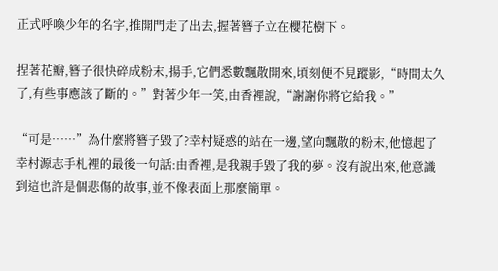正式呼喚少年的名字,推開門走了出去,握著簪子立在櫻花樹下。

捏著花瓣,簪子很快碎成粉末,揚手,它們悉數飄散開來,頃刻便不見蹤影,“時間太久了,有些事應該了斷的。”對著少年一笑,由香裡說,“謝謝你將它給我。”

“可是……”為什麼將簪子毀了?幸村疑惑的站在一邊,望向飄散的粉末,他憶起了幸村源志手札裡的最後一句話:由香裡,是我親手毀了我的夢。沒有說出來,他意識到這也許是個悲傷的故事,並不像表面上那麼簡單。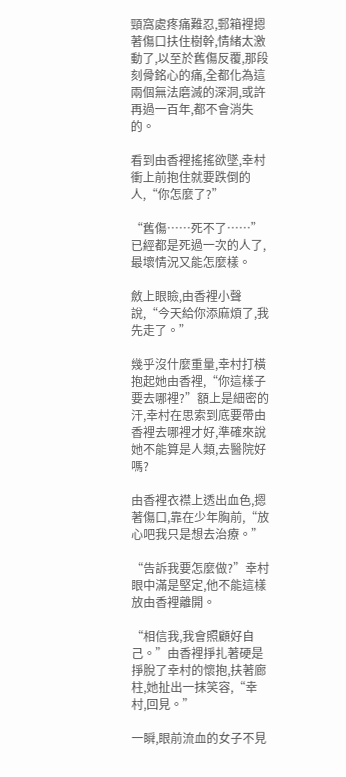頸窩處疼痛難忍,郵箱裡摁著傷口扶住樹幹,情緒太激動了,以至於舊傷反覆,那段刻骨銘心的痛,全都化為這兩個無法磨滅的深洞,或許再過一百年,都不會消失的。

看到由香裡搖搖欲墜,幸村衝上前抱住就要跌倒的人,“你怎麼了?”

“舊傷……死不了……”已經都是死過一次的人了,最壞情況又能怎麼樣。

斂上眼瞼,由香裡小聲說,“今天給你添麻煩了,我先走了。”

幾乎沒什麼重量,幸村打橫抱起她由香裡,“你這樣子要去哪裡?”額上是細密的汗,幸村在思索到底要帶由香裡去哪裡才好,準確來說她不能算是人類,去醫院好嗎?

由香裡衣襟上透出血色,摁著傷口,靠在少年胸前,“放心吧我只是想去治療。”

“告訴我要怎麼做?”幸村眼中滿是堅定,他不能這樣放由香裡離開。

“相信我,我會照顧好自己。”由香裡掙扎著硬是掙脫了幸村的懷抱,扶著廊柱,她扯出一抹笑容,“幸村,回見。”

一瞬,眼前流血的女子不見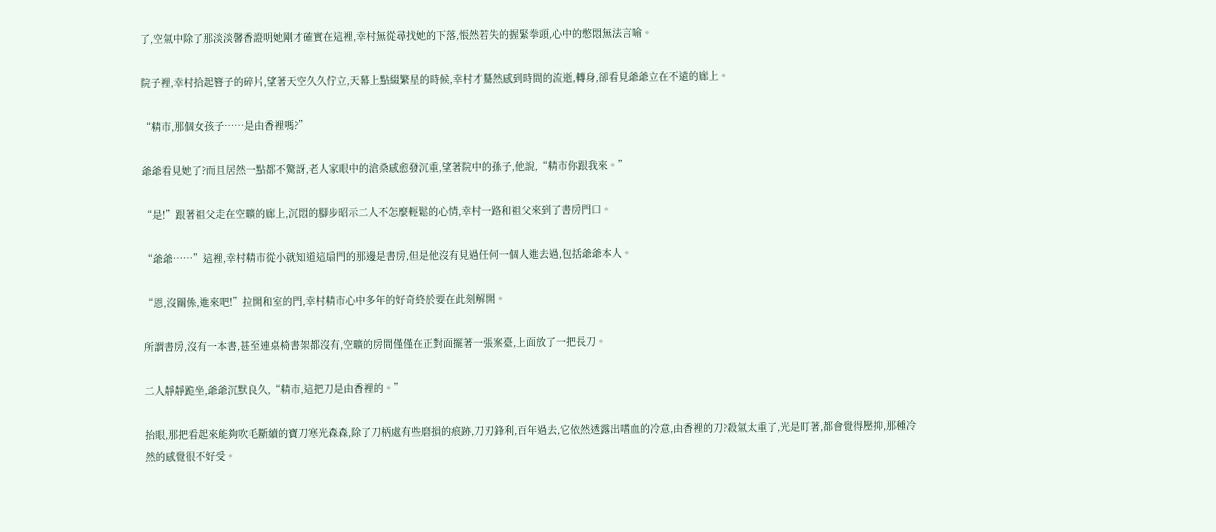了,空氣中除了那淡淡馨香證明她剛才確實在這裡,幸村無從尋找她的下落,悵然若失的握緊拳頭,心中的憋悶無法言喻。

院子裡,幸村拾起簪子的碎片,望著天空久久佇立,天幕上點綴繁星的時候,幸村才驀然感到時間的流逝,轉身,卻看見爺爺立在不遠的廊上。

“精市,那個女孩子……是由香裡嗎?”

爺爺看見她了?而且居然一點都不驚訝,老人家眼中的滄桑感愈發沉重,望著院中的孫子,他說,“精市你跟我來。”

“是!”跟著祖父走在空曠的廊上,沉悶的腳步昭示二人不怎麼輕鬆的心情,幸村一路和祖父來到了書房門口。

“爺爺……”這裡,幸村精市從小就知道這扇門的那邊是書房,但是他沒有見過任何一個人進去過,包括爺爺本人。

“恩,沒關係,進來吧!”拉開和室的門,幸村精市心中多年的好奇終於要在此刻解開。

所謂書房,沒有一本書,甚至連桌椅書架都沒有,空曠的房間僅僅在正對面擺著一張案臺,上面放了一把長刀。

二人靜靜跪坐,爺爺沉默良久,“精市,這把刀是由香裡的。”

抬眼,那把看起來能夠吹毛斷續的寶刀寒光森森,除了刀柄處有些磨損的痕跡,刀刃鋒利,百年過去,它依然透露出嗜血的冷意,由香裡的刀?殺氣太重了,光是盯著,都會覺得壓抑,那種冷然的感覺很不好受。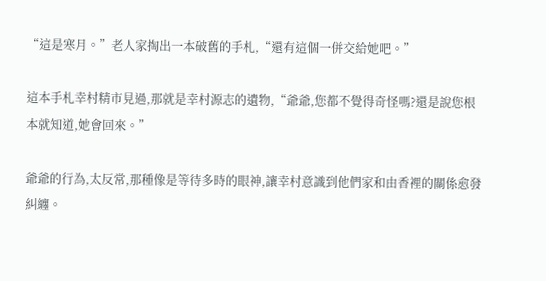“這是寒月。”老人家掏出一本破舊的手札,“還有這個一併交給她吧。”

這本手札幸村精市見過,那就是幸村源志的遺物,“爺爺,您都不覺得奇怪嗎?還是說您根本就知道,她會回來。”

爺爺的行為,太反常,那種像是等待多時的眼神,讓幸村意識到他們家和由香裡的關係愈發糾纏。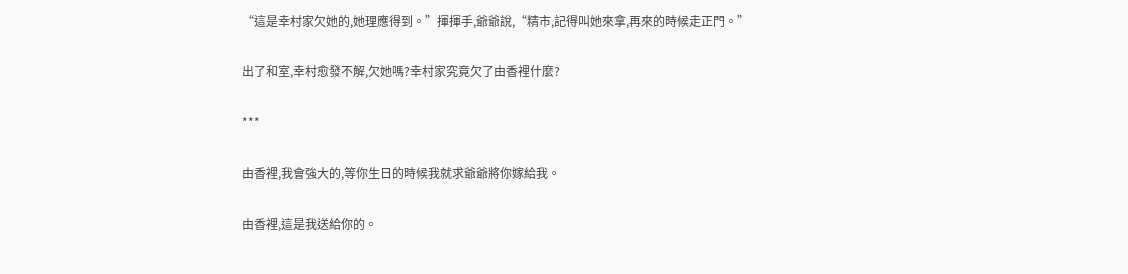“這是幸村家欠她的,她理應得到。”揮揮手,爺爺說,“精市,記得叫她來拿,再來的時候走正門。”

出了和室,幸村愈發不解,欠她嗎?幸村家究竟欠了由香裡什麼?

***

由香裡,我會強大的,等你生日的時候我就求爺爺將你嫁給我。

由香裡,這是我送給你的。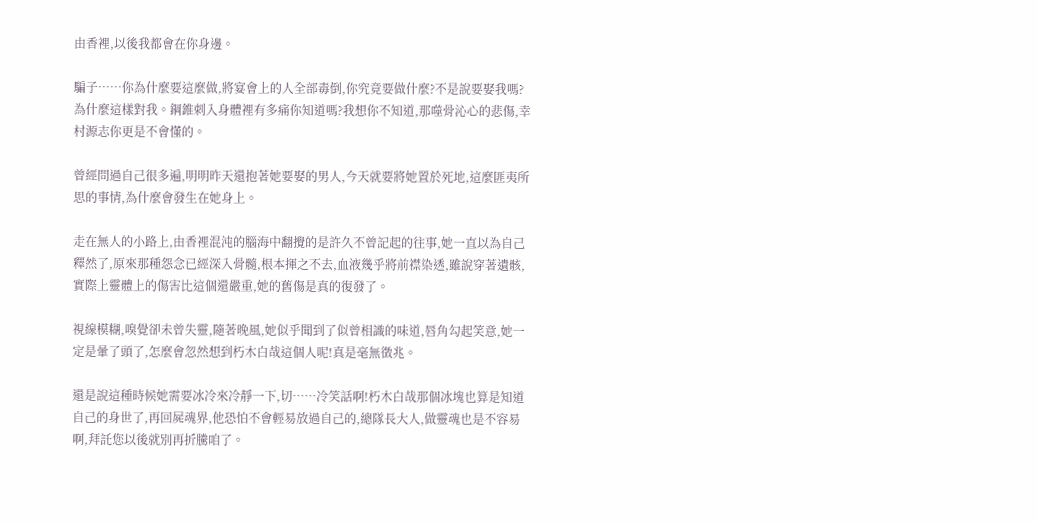由香裡,以後我都會在你身邊。

騙子……你為什麼要這麼做,將宴會上的人全部毒倒,你究竟要做什麼?不是說要娶我嗎?為什麼這樣對我。鋼錐刺入身體裡有多痛你知道嗎?我想你不知道,那噬骨沁心的悲傷,幸村源志你更是不會懂的。

曾經問過自己很多遍,明明昨天還抱著她要娶的男人,今天就要將她置於死地,這麼匪夷所思的事情,為什麼會發生在她身上。

走在無人的小路上,由香裡混沌的腦海中翻攪的是許久不曾記起的往事,她一直以為自己釋然了,原來那種怨念已經深入骨髓,根本揮之不去,血液幾乎將前襟染透,雖說穿著遺骸,實際上靈體上的傷害比這個還嚴重,她的舊傷是真的復發了。

視線模糊,嗅覺卻未曾失靈,隨著晚風,她似乎聞到了似曾相識的味道,唇角勾起笑意,她一定是暈了頭了,怎麼會忽然想到朽木白哉這個人呢!真是毫無徵兆。

還是說這種時候她需要冰冷來冷靜一下,切……冷笑話啊!朽木白哉那個冰塊也算是知道自己的身世了,再回屍魂界,他恐怕不會輕易放過自己的,總隊長大人,做靈魂也是不容易啊,拜託您以後就別再折騰咱了。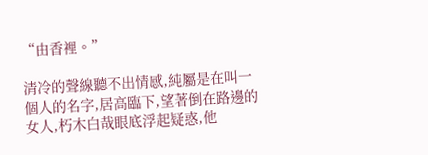“由香裡。”

清冷的聲線聽不出情感,純屬是在叫一個人的名字,居高臨下,望著倒在路邊的女人,朽木白哉眼底浮起疑惑,他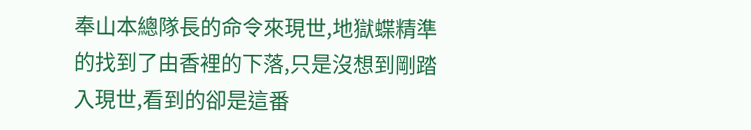奉山本總隊長的命令來現世,地獄蝶精準的找到了由香裡的下落,只是沒想到剛踏入現世,看到的卻是這番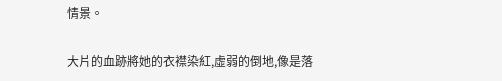情景。

大片的血跡將她的衣襟染紅,虛弱的倒地,像是落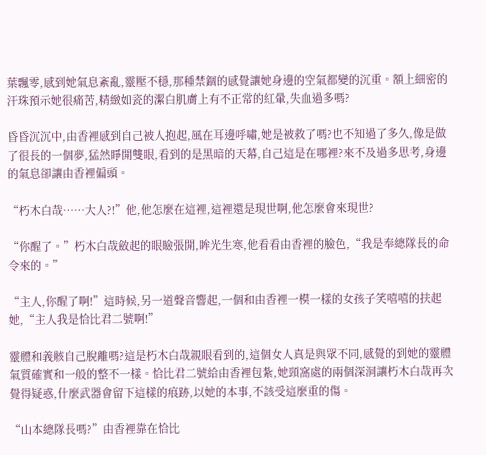葉飄零,感到她氣息紊亂,靈壓不穩,那種禁錮的感覺讓她身邊的空氣都變的沉重。額上細密的汗珠預示她很痛苦,精緻如瓷的潔白肌膚上有不正常的紅暈,失血過多嗎?

昏昏沉沉中,由香裡感到自己被人抱起,風在耳邊呼嘯,她是被救了嗎?也不知過了多久,像是做了很長的一個夢,猛然睜開雙眼,看到的是黑暗的天幕,自己這是在哪裡?來不及過多思考,身邊的氣息卻讓由香裡偏頭。

“朽木白哉……大人?!”他,他怎麼在這裡,這裡還是現世啊,他怎麼會來現世?

“你醒了。”朽木白哉斂起的眼瞼張開,眸光生寒,他看看由香裡的臉色,“我是奉總隊長的命令來的。”

“主人,你醒了啊!”這時候,另一道聲音響起,一個和由香裡一模一樣的女孩子笑嘻嘻的扶起她,“主人我是恰比君二號啊!”

靈體和義骸自己脫離嗎?這是朽木白哉親眼看到的,這個女人真是與眾不同,感覺的到她的靈體氣質確實和一般的整不一樣。恰比君二號給由香裡包紮,她頸窩處的兩個深洞讓朽木白哉再次覺得疑惑,什麼武器會留下這樣的痕跡,以她的本事,不該受這麼重的傷。

“山本總隊長嗎?”由香裡靠在恰比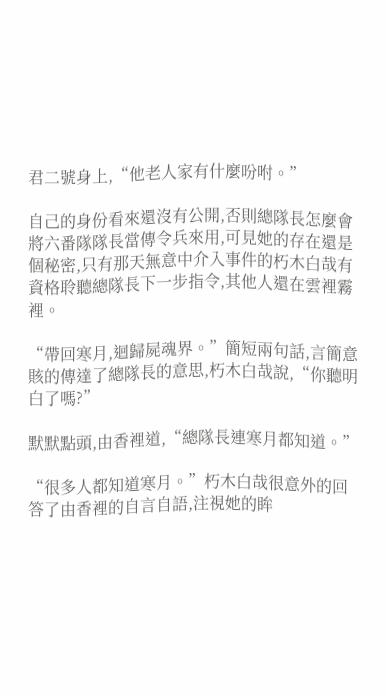君二號身上,“他老人家有什麼吩咐。”

自己的身份看來還沒有公開,否則總隊長怎麼會將六番隊隊長當傳令兵來用,可見她的存在還是個秘密,只有那天無意中介入事件的朽木白哉有資格聆聽總隊長下一步指令,其他人還在雲裡霧裡。

“帶回寒月,迴歸屍魂界。”簡短兩句話,言簡意賅的傳達了總隊長的意思,朽木白哉說,“你聽明白了嗎?”

默默點頭,由香裡道,“總隊長連寒月都知道。”

“很多人都知道寒月。”朽木白哉很意外的回答了由香裡的自言自語,注視她的眸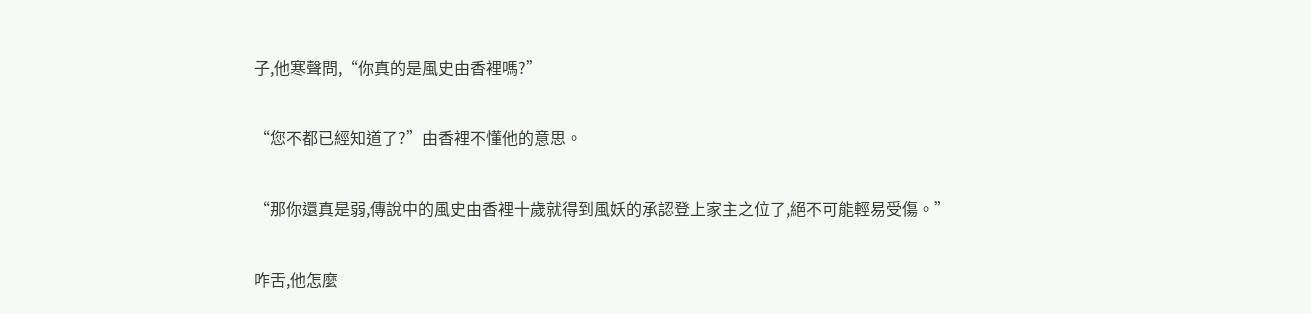子,他寒聲問,“你真的是風史由香裡嗎?”

“您不都已經知道了?”由香裡不懂他的意思。

“那你還真是弱,傳說中的風史由香裡十歲就得到風妖的承認登上家主之位了,絕不可能輕易受傷。”

咋舌,他怎麼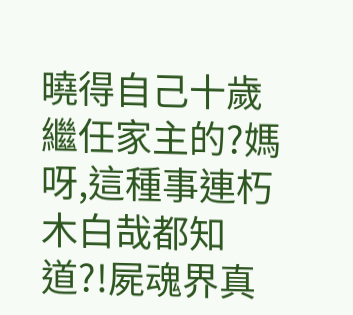曉得自己十歲繼任家主的?媽呀,這種事連朽木白哉都知道?!屍魂界真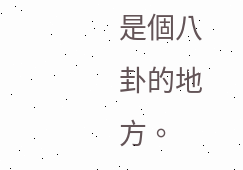是個八卦的地方。